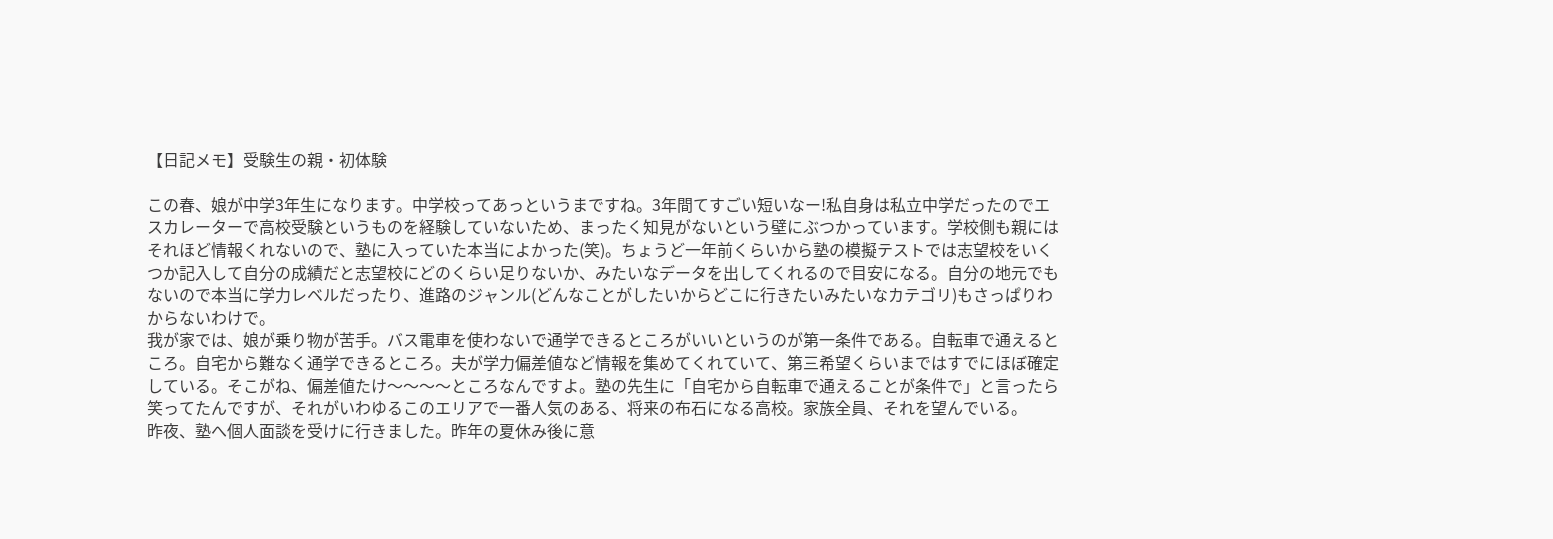【日記メモ】受験生の親・初体験

この春、娘が中学3年生になります。中学校ってあっというまですね。3年間てすごい短いなー!私自身は私立中学だったのでエスカレーターで高校受験というものを経験していないため、まったく知見がないという壁にぶつかっています。学校側も親にはそれほど情報くれないので、塾に入っていた本当によかった(笑)。ちょうど一年前くらいから塾の模擬テストでは志望校をいくつか記入して自分の成績だと志望校にどのくらい足りないか、みたいなデータを出してくれるので目安になる。自分の地元でもないので本当に学力レベルだったり、進路のジャンル(どんなことがしたいからどこに行きたいみたいなカテゴリ)もさっぱりわからないわけで。
我が家では、娘が乗り物が苦手。バス電車を使わないで通学できるところがいいというのが第一条件である。自転車で通えるところ。自宅から難なく通学できるところ。夫が学力偏差値など情報を集めてくれていて、第三希望くらいまではすでにほぼ確定している。そこがね、偏差値たけ〜〜〜〜ところなんですよ。塾の先生に「自宅から自転車で通えることが条件で」と言ったら笑ってたんですが、それがいわゆるこのエリアで一番人気のある、将来の布石になる高校。家族全員、それを望んでいる。
昨夜、塾へ個人面談を受けに行きました。昨年の夏休み後に意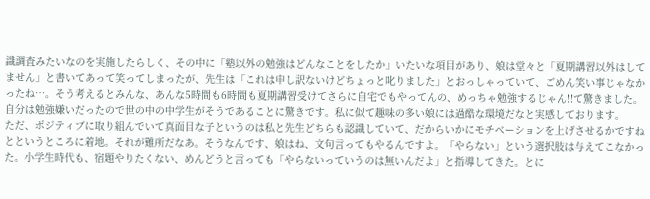識調査みたいなのを実施したらしく、その中に「塾以外の勉強はどんなことをしたか」いたいな項目があり、娘は堂々と「夏期講習以外はしてません」と書いてあって笑ってしまったが、先生は「これは申し訳ないけどちょっと叱りました」とおっしゃっていて、ごめん笑い事じゃなかったね…。そう考えるとみんな、あんな5時間も6時間も夏期講習受けてさらに自宅でもやってんの、めっちゃ勉強するじゃん!!て驚きました。自分は勉強嫌いだったので世の中の中学生がそうであることに驚きです。私に似て趣味の多い娘には過酷な環境だなと実感しております。
ただ、ポジティブに取り組んでいて真面目な子というのは私と先生どちらも認識していて、だからいかにモチベーションを上げさせるかですねとというところに着地。それが難所だなあ。そうなんです、娘はね、文句言ってもやるんですよ。「やらない」という選択肢は与えてこなかった。小学生時代も、宿題やりたくない、めんどうと言っても「やらないっていうのは無いんだよ」と指導してきた。とに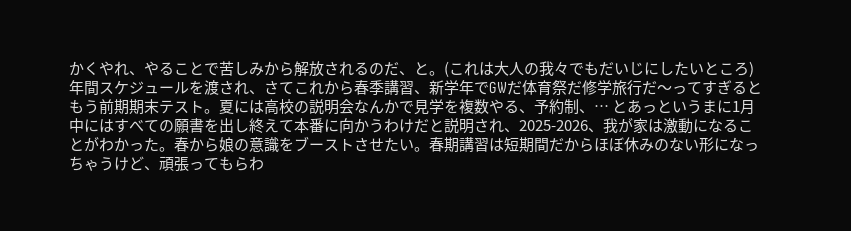かくやれ、やることで苦しみから解放されるのだ、と。(これは大人の我々でもだいじにしたいところ)
年間スケジュールを渡され、さてこれから春季講習、新学年でGWだ体育祭だ修学旅行だ〜ってすぎるともう前期期末テスト。夏には高校の説明会なんかで見学を複数やる、予約制、… とあっというまに1月中にはすべての願書を出し終えて本番に向かうわけだと説明され、2025-2026、我が家は激動になることがわかった。春から娘の意識をブーストさせたい。春期講習は短期間だからほぼ休みのない形になっちゃうけど、頑張ってもらわ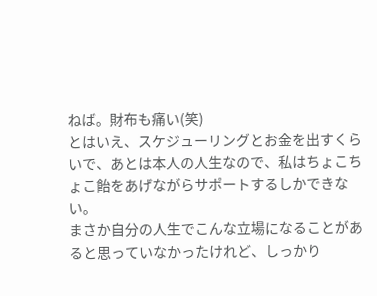ねば。財布も痛い(笑)
とはいえ、スケジューリングとお金を出すくらいで、あとは本人の人生なので、私はちょこちょこ飴をあげながらサポートするしかできない。
まさか自分の人生でこんな立場になることがあると思っていなかったけれど、しっかり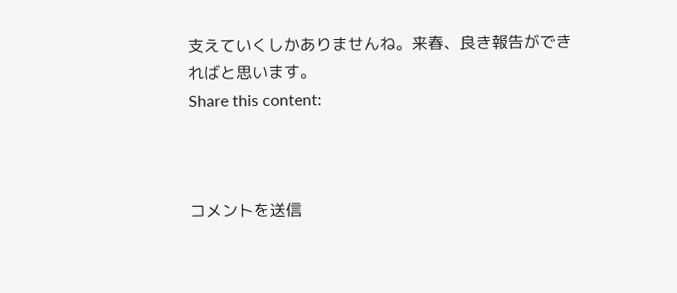支えていくしかありませんね。来春、良き報告ができればと思います。
Share this content:



コメントを送信